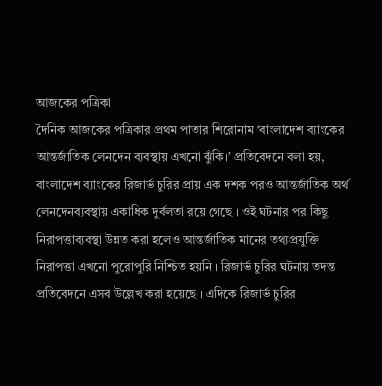আজকের পত্রিকা
দৈনিক আজকের পত্রিকার প্রথম পাতার শিরোনাম ‘বাংলাদেশ ব্যাংকের আন্তর্জাতিক লেনদেন ব্যবস্থায় এখনো ঝুঁকি।’ প্রতিবেদনে বলা হয়, বাংলাদেশ ব্যাংকের রিজার্ভ চুরির প্রায় এক দশক পরও আন্তর্জাতিক অর্থ লেনদেনব্যবস্থায় একাধিক দুর্বলতা রয়ে গেছে । ওই ঘটনার পর কিছু নিরাপত্তাব্যবস্থা উন্নত করা হলেও আন্তর্জাতিক মানের তথ্যপ্রযুক্তি নিরাপত্তা এখনো পুরোপুরি নিশ্চিত হয়নি । রিজার্ভ চুরির ঘটনায় তদন্ত প্রতিবেদনে এসব উল্লেখ করা হয়েছে । এদিকে রিজার্ভ চুরির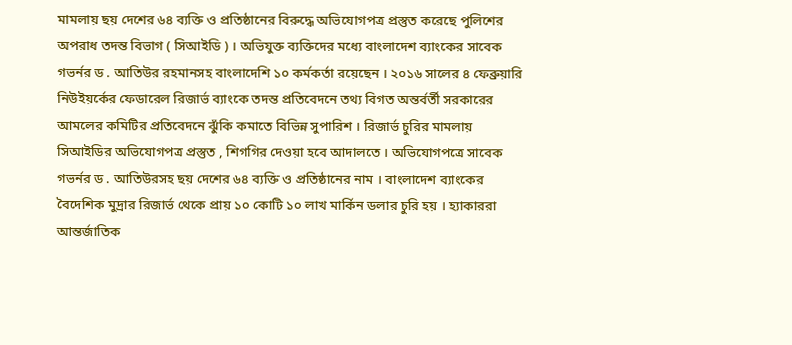মামলায় ছয় দেশের ৬৪ ব্যক্তি ও প্রতিষ্ঠানের বিরুদ্ধে অভিযোগপত্র প্রস্তুত করেছে পুলিশের অপরাধ তদন্ত বিভাগ ( সিআইডি ) । অভিযুক্ত ব্যক্তিদের মধ্যে বাংলাদেশ ব্যাংকের সাবেক গভর্নর ড . আতিউর রহমানসহ বাংলাদেশি ১০ কর্মকর্তা রয়েছেন । ২০১৬ সালের ৪ ফেব্রুয়ারি নিউইয়র্কের ফেডারেল রিজার্ভ ব্যাংকে তদন্ত প্রতিবেদনে তথ্য বিগত অন্তর্বর্তী সরকারের আমলের কমিটির প্রতিবেদনে ঝুঁকি কমাতে বিভিন্ন সুপারিশ । রিজার্ভ চুরির মামলায় সিআইডির অভিযোগপত্র প্রস্তুত , শিগগির দেওয়া হবে আদালতে । অভিযোগপত্রে সাবেক গভর্নর ড . আতিউরসহ ছয় দেশের ৬৪ ব্যক্তি ও প্রতিষ্ঠানের নাম । বাংলাদেশ ব্যাংকের বৈদেশিক মুদ্রার রিজার্ভ থেকে প্রায় ১০ কোটি ১০ লাখ মার্কিন ডলার চুরি হয় । হ্যাকাররা আন্তর্জাতিক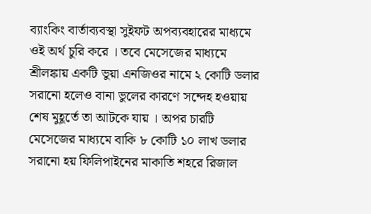ব্যাংকিং বার্তাব্যবস্থা সুইফট অপব্যবহারের মাধ্যমে ওই অর্থ চুরি করে । তবে মেসেজের মাধ্যমে শ্রীলঙ্কায় একটি ভুয়া এনজিওর নামে ২ কোটি ডলার সরানো হলেও বানা ভুলের কারণে সন্দেহ হওয়ায় শেষ মুহূর্তে তা আটকে যায় । অপর চারটি মেসেজের মাধ্যমে বাকি ৮ কোটি ১০ লাখ ডলার সরানো হয় ফিলিপাইনের মাকাতি শহরে রিজাল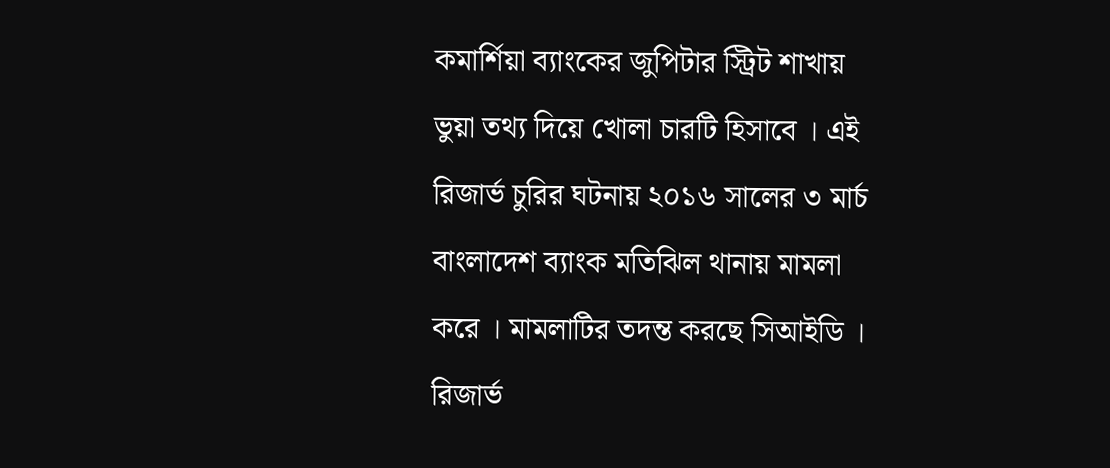কমার্শিয়া ব্যাংকের জুপিটার স্ট্রিট শাখায় ভুয়া তথ্য দিয়ে খোলা চারটি হিসাবে । এই রিজার্ভ চুরির ঘটনায় ২০১৬ সালের ৩ মার্চ বাংলাদেশ ব্যাংক মতিঝিল থানায় মামলা করে । মামলাটির তদন্ত করছে সিআইডি । রিজার্ভ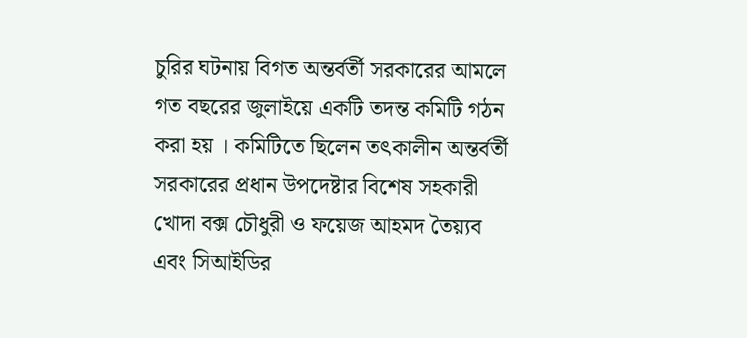চুরির ঘটনায় বিগত অন্তর্বর্তী সরকারের আমলে গত বছরের জুলাইয়ে একটি তদন্ত কমিটি গঠন করা হয় । কমিটিতে ছিলেন তৎকালীন অন্তর্বর্তী সরকারের প্রধান উপদেষ্টার বিশেষ সহকারী খোদা বক্স চৌধুরী ও ফয়েজ আহমদ তৈয়্যব এবং সিআইডির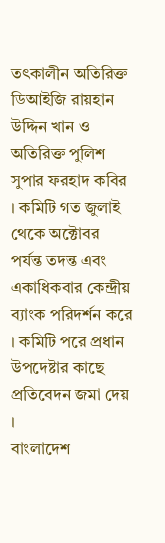তৎকালীন অতিরিক্ত ডিআইজি রায়হান উদ্দিন খান ও অতিরিক্ত পুলিশ সুপার ফরহাদ কবির । কমিটি গত জুলাই থেকে অক্টোবর পর্যন্ত তদন্ত এবং একাধিকবার কেন্দ্রীয় ব্যাংক পরিদর্শন করে । কমিটি পরে প্রধান উপদেষ্টার কাছে প্রতিবেদন জমা দেয় ।
বাংলাদেশ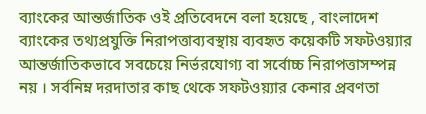ব্যাংকের আন্তর্জাতিক ওই প্রতিবেদনে বলা হয়েছে , বাংলাদেশ ব্যাংকের তথ্যপ্রযুক্তি নিরাপত্তাব্যবস্থায় ব্যবহৃত কয়েকটি সফটওয়্যার আন্তর্জাতিকভাবে সবচেয়ে নির্ভরযোগ্য বা সর্বোচ্চ নিরাপত্তাসম্পন্ন নয় । সর্বনিম্ন দরদাতার কাছ থেকে সফটওয়্যার কেনার প্রবণতা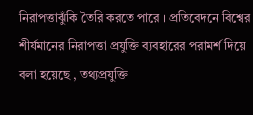নিরাপত্তাঝুঁকি তৈরি করতে পারে । প্রতিবেদনে বিশ্বের শীর্যমানের নিরাপত্তা প্রযুক্তি ব্যবহারের পরামর্শ দিয়ে বলা হয়েছে , তথ্যপ্রযুক্তি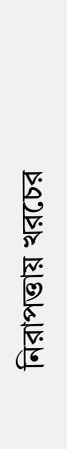নিরাপত্তায় খরচের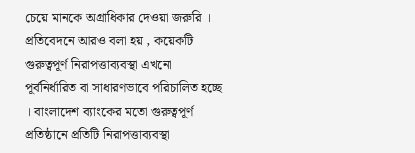চেয়ে মানকে অগ্রাধিকার দেওয়া জরুরি । প্রতিবেদনে আরও বলা হয় , কয়েকটি গুরুত্বপূর্ণ নিরাপত্তাব্যবস্থা এখনো পূর্বনির্ধারিত বা সাধারণভাবে পরিচালিত হচ্ছে । বাংলাদেশ ব্যাংকের মতো গুরুত্বপূর্ণ প্রতিষ্ঠানে প্রতিটি নিরাপত্তাব্যবস্থা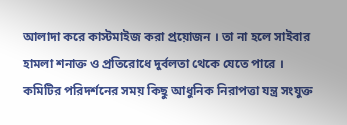আলাদা করে কাস্টমাইজ করা প্রয়োজন । তা না হলে সাইবার হামলা শনাক্ত ও প্রতিরোধে দুর্বলতা থেকে যেতে পারে । কমিটির পরিদর্শনের সময় কিছু আধুনিক নিরাপত্তা যন্ত্র সংযুক্ত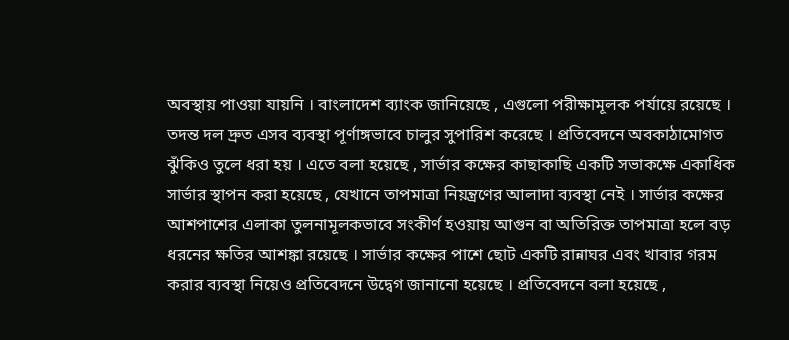অবস্থায় পাওয়া যায়নি । বাংলাদেশ ব্যাংক জানিয়েছে , এগুলো পরীক্ষামূলক পর্যায়ে রয়েছে । তদন্ত দল দ্রুত এসব ব্যবস্থা পূর্ণাঙ্গভাবে চালুর সুপারিশ করেছে । প্রতিবেদনে অবকাঠামোগত ঝুঁকিও তুলে ধরা হয় । এতে বলা হয়েছে , সার্ভার কক্ষের কাছাকাছি একটি সভাকক্ষে একাধিক সার্ভার স্থাপন করা হয়েছে , যেখানে তাপমাত্রা নিয়ন্ত্রণের আলাদা ব্যবস্থা নেই । সার্ভার কক্ষের আশপাশের এলাকা তুলনামূলকভাবে সংকীর্ণ হওয়ায় আগুন বা অতিরিক্ত তাপমাত্রা হলে বড় ধরনের ক্ষতির আশঙ্কা রয়েছে । সার্ভার কক্ষের পাশে ছোট একটি রান্নাঘর এবং খাবার গরম করার ব্যবস্থা নিয়েও প্রতিবেদনে উদ্বেগ জানানো হয়েছে । প্রতিবেদনে বলা হয়েছে ,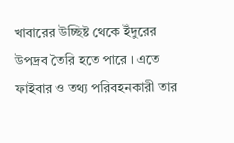খাবারের উচ্ছিষ্ট থেকে ইঁদুরের উপদ্রব তৈরি হতে পারে । এতে ফাইবার ও তথ্য পরিবহনকারী তার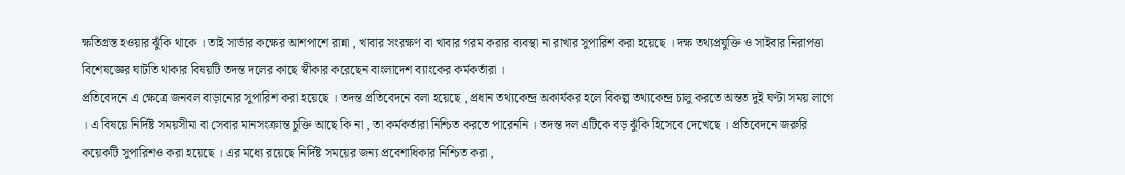ক্ষতিগ্রস্ত হওয়ার ঝুঁকি থাকে । তাই সার্ভার কক্ষের আশপাশে রান্না , খাবার সংরক্ষণ বা খাবার গরম করার ব্যবস্থা না রাখার সুপারিশ করা হয়েছে । দক্ষ তথ্যপ্রযুক্তি ও সাইবার নিরাপত্তা বিশেষজ্ঞের ঘাটতি থাকার বিষয়টি তদন্ত দলের কাছে স্বীকার করেছেন বাংলাদেশ ব্যাংকের কর্মকর্তারা ।
প্রতিবেদনে এ ক্ষেত্রে জনবল বাড়ানোর সুপারিশ করা হয়েছে । তদন্ত প্রতিবেদনে বলা হয়েছে , প্রধান তথ্যকেন্দ্র অকার্যকর হলে বিকল্প তথ্যকেন্দ্র চালু করতে অন্তত দুই ঘণ্টা সময় লাগে । এ বিষয়ে নির্দিষ্ট সময়সীমা বা সেবার মানসংক্রান্ত চুক্তি আছে কি না , তা কর্মকর্তারা নিশ্চিত করতে পারেননি । তদন্ত দল এটিকে বড় ঝুঁকি হিসেবে দেখেছে । প্রতিবেদনে জরুরি কয়েকটি সুপারিশও করা হয়েছে । এর মধ্যে রয়েছে নির্দিষ্ট সময়ের জন্য প্রবেশাধিকার নিশ্চিত করা ,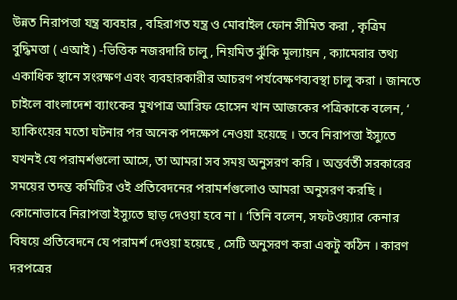উন্নত নিরাপত্তা যন্ত্র ব্যবহার , বহিরাগত যন্ত্র ও মোবাইল ফোন সীমিত করা , কৃত্রিম বুদ্ধিমত্তা ( এআই ) -ভিত্তিক নজরদারি চালু , নিয়মিত ঝুঁকি মূল্যায়ন , ক্যামেরার তথ্য একাধিক স্থানে সংরক্ষণ এবং ব্যবহারকারীর আচরণ পর্যবেক্ষণব্যবস্থা চালু করা । জানতে চাইলে বাংলাদেশ ব্যাংকের মুখপাত্র আরিফ হোসেন খান আজকের পত্রিকাকে বলেন, ‘ হ্যাকিংয়ের মতো ঘটনার পর অনেক পদক্ষেপ নেওয়া হয়েছে । তবে নিরাপত্তা ইস্যুতে যখনই যে পরামর্শগুলো আসে, তা আমরা সব সময় অনুসরণ করি । অন্তর্বর্তী সরকারের সময়ের তদন্ত কমিটির ওই প্রতিবেদনের পরামর্শগুলোও আমরা অনুসরণ করছি । কোনোভাবে নিরাপত্তা ইস্যুতে ছাড় দেওয়া হবে না । ‘তিনি বলেন, সফটওয়্যার কেনার বিষয়ে প্রতিবেদনে যে পরামর্শ দেওয়া হয়েছে , সেটি অনুসরণ করা একটু কঠিন । কারণ দরপত্রের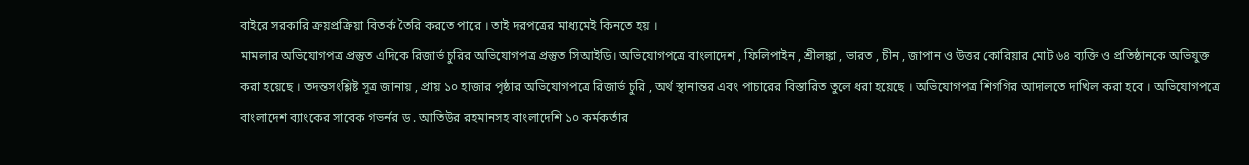বাইরে সরকারি ক্রয়প্রক্রিয়া বিতর্ক তৈরি করতে পারে । তাই দরপত্রের মাধ্যমেই কিনতে হয় ।
মামলার অভিযোগপত্র প্রস্তুত এদিকে রিজার্ভ চুরির অভিযোগপত্র প্রস্তুত সিআইডি। অভিযোগপত্রে বাংলাদেশ , ফিলিপাইন , শ্রীলঙ্কা , ভারত , চীন , জাপান ও উত্তর কোরিয়ার মোট ৬৪ ব্যক্তি ও প্রতিষ্ঠানকে অভিযুক্ত করা হয়েছে । তদন্তসংশ্লিষ্ট সূত্র জানায় , প্রায় ১০ হাজার পৃষ্ঠার অভিযোগপত্রে রিজার্ভ চুরি , অর্থ স্থানান্তর এবং পাচারের বিস্তারিত তুলে ধরা হয়েছে । অভিযোগপত্র শিগগির আদালতে দাখিল করা হবে । অভিযোগপত্রে বাংলাদেশ ব্যাংকের সাবেক গভর্নর ড . আতিউর রহমানসহ বাংলাদেশি ১০ কর্মকর্তার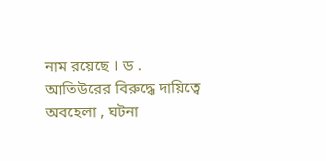নাম রয়েছে । ড . আতিউরের বিরুদ্ধে দায়িত্বে অবহেলা , ঘটনা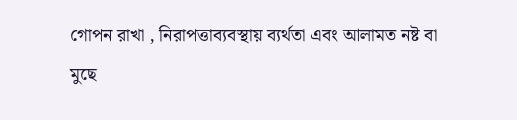গোপন রাখা , নিরাপত্তাব্যবস্থায় ব্যর্থতা এবং আলামত নষ্ট বা মুছে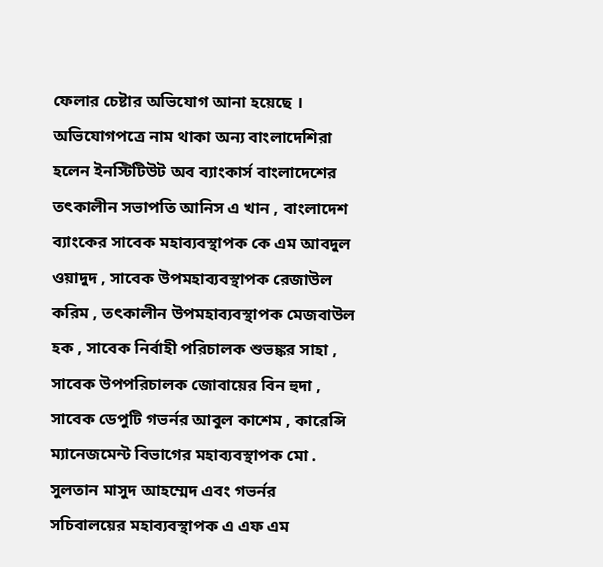ফেলার চেষ্টার অভিযোগ আনা হয়েছে । অভিযোগপত্রে নাম থাকা অন্য বাংলাদেশিরা হলেন ইনস্টিটিউট অব ব্যাংকার্স বাংলাদেশের তৎকালীন সভাপতি আনিস এ খান , বাংলাদেশ ব্যাংকের সাবেক মহাব্যবস্থাপক কে এম আবদুল ওয়াদুদ , সাবেক উপমহাব্যবস্থাপক রেজাউল করিম , তৎকালীন উপমহাব্যবস্থাপক মেজবাউল হক , সাবেক নির্বাহী পরিচালক শুভঙ্কর সাহা , সাবেক উপপরিচালক জোবায়ের বিন হুদা , সাবেক ডেপুটি গভর্নর আবুল কাশেম , কারেন্সি ম্যানেজমেন্ট বিভাগের মহাব্যবস্থাপক মো . সুলতান মাসুদ আহম্মেদ এবং গভর্নর সচিবালয়ের মহাব্যবস্থাপক এ এফ এম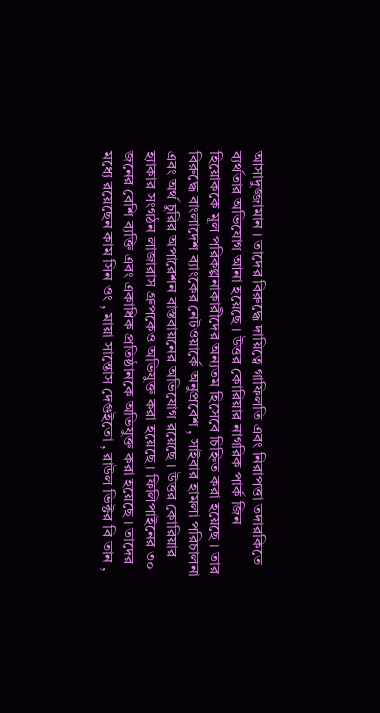আসাদুজ্জামান । তাদের বিরুদ্ধে দায়িত্বে গাফিলতি এবং নিরাপত্তা তদারকিতে ব্যর্থতার অভিযোগ আনা হয়েছে । উত্তর কোরিয়ার নাগরিক পার্ক জিন হিয়োককে মূল পরিকল্পনাকারীদের অন্যতম হিসেবে চিহ্নিত করা হয়েছে । তার বিরুদ্ধে বাংলাদেশ ব্যাংকের নেটওয়ার্কে অনুপ্রবেশ , সাইবার হামলা পরিচালনা এবং অর্থ চুরির অপারেশন বাস্তবায়নের অভিযোগ রয়েছে । উত্তর কোরিয়ার হ্যাকার সংগঠন লাজারাস গ্রুপকেও অভিযুক্ত করা হয়েছে । ফিলিপাইনের ৩০ জনের বেশি ব্যক্তি এবং একাধিক প্রতিষ্ঠানকে অভিযুক্ত করা হয়েছে । তাদের মধ্যে রয়েছেন কাম সিন ওং , মায়া সান্তোস দেগুইতো , রাউল ভিক্টর বি তান ,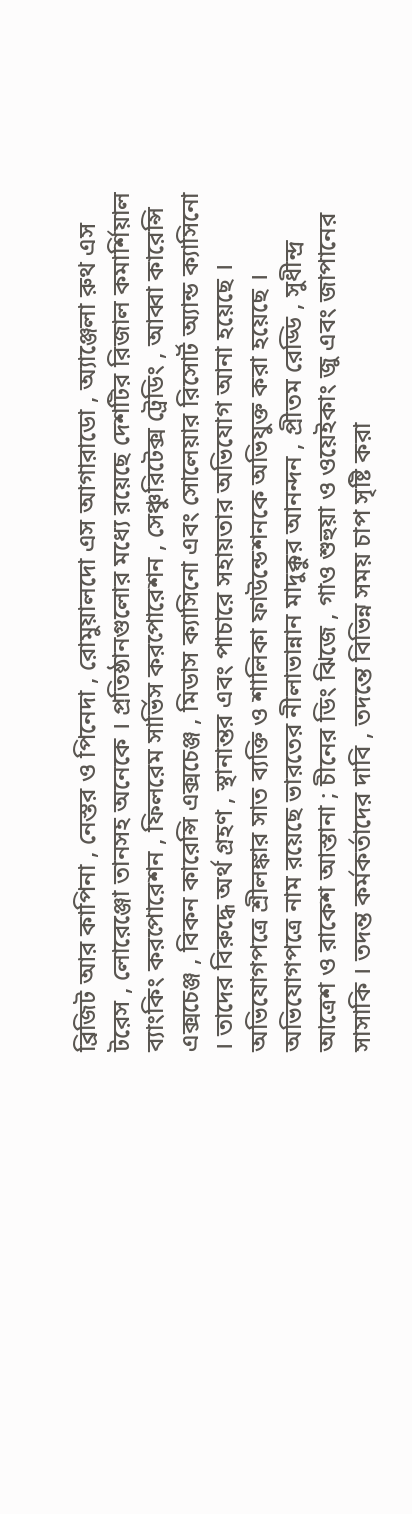ব্রিজিট আর কাপিনা , নেস্তর ও পিনেদা , রোমুয়ালদো এস আগারাডো , অ্যাঞ্জেলা রুথ এস টরেস , লোরেঞ্জো তানসহ অনেকে । প্রতিষ্ঠানগুলোর মধ্যে রয়েছে দেশটির রিজাল কমার্শিয়াল ব্যাংকিং করপোরেশন , ফিলরেম সার্ভিস করপোরেশন , সেঞ্চুরিটেক্স ট্রেডিং , আব্বা কারেন্সি এক্সচেঞ্জ , বিকন কারেন্সি এক্সচেঞ্জ , মিডাস ক্যাসিনো এবং সোলেয়ার রিসোর্ট অ্যান্ড ক্যাসিনো । তাদের বিরুদ্ধে অর্থ গ্রহণ , স্থানান্তর এবং পাচারে সহায়তার অভিযোগ আনা হয়েছে । অভিযোগপত্রে শ্রীলঙ্কার সাত ব্যক্তি ও শালিকা ফাউন্ডেশনকে অভিযুক্ত করা হয়েছে । অভিযোগপত্রে নাম রয়েছে ভারতের নীলাভান্নান মাদুক্কুর আনন্দন , প্রীতম রেড্ডি , সুধীন্দ্র আত্রেশ ও রাকেশ আস্তানা ; চীনের ডিং ঝিজে , গাও শুহুয়া ও ওয়েইকাং জু এবং জাপানের সাসাকি । তদন্ত কর্মকর্তাদের দাবি , তদন্তে বিভিন্ন সময় চাপ সৃষ্টি করা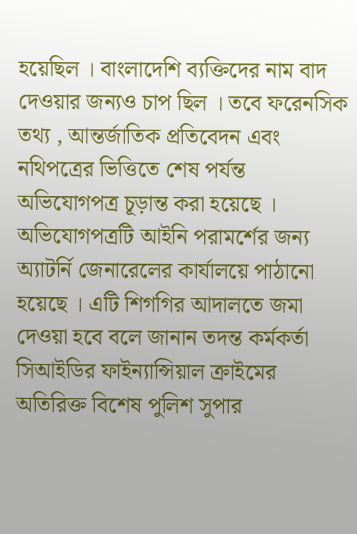হয়েছিল । বাংলাদেশি ব্যক্তিদের নাম বাদ দেওয়ার জন্যও চাপ ছিল । তবে ফরেনসিক তথ্য , আন্তর্জাতিক প্রতিবেদন এবং নথিপত্রের ভিত্তিতে শেষ পর্যন্ত অভিযোগপত্র চূড়ান্ত করা হয়েছে । অভিযোগপত্রটি আইনি পরামর্শের জন্য অ্যাটর্নি জেনারেলের কার্যালয়ে পাঠানো হয়েছে । এটি শিগগির আদালতে জমা দেওয়া হবে বলে জানান তদন্ত কর্মকর্তা সিআইডির ফাইন্যান্সিয়াল ক্রাইমের অতিরিক্ত বিশেষ পুলিশ সুপার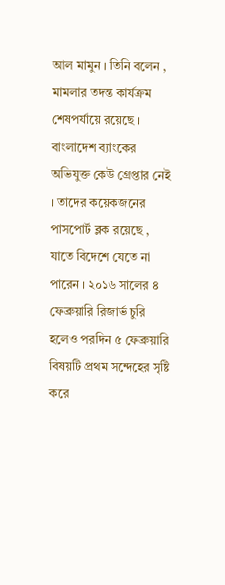আল মামুন । তিনি বলেন , মামলার তদন্ত কার্যক্রম শেষপর্যায়ে রয়েছে । বাংলাদেশ ব্যাংকের অভিযুক্ত কেউ গ্রেপ্তার নেই । তাদের কয়েকজনের পাসপোর্ট ব্লক রয়েছে , যাতে বিদেশে যেতে না পারেন । ২০১৬ সালের ৪ ফেব্রুয়ারি রিজার্ভ চুরি হলেও পরদিন ৫ ফেব্রুয়ারি বিষয়টি প্রথম সন্দেহের সৃষ্টি করে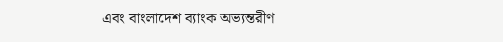এবং বাংলাদেশ ব্যাংক অভ্যন্তরীণ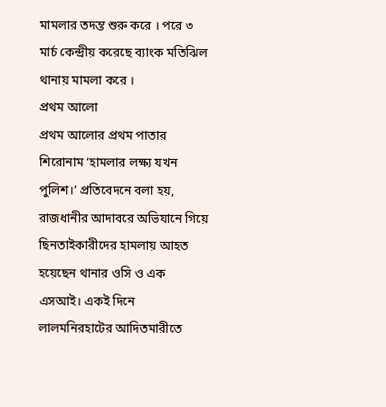মামলার তদন্ত শুরু করে । পরে ৩ মার্চ কেন্দ্রীয় করেছে ব্যাংক মতিঝিল থানায় মামলা করে ।
প্রথম আলো
প্রথম আলোর প্রথম পাতার শিরোনাম ‘হামলার লক্ষ্য যখন পুলিশ।’ প্রতিবেদনে বলা হয়, রাজধানীর আদাবরে অভিযানে গিয়ে ছিনতাইকারীদের হামলায় আহত হয়েছেন থানার ওসি ও এক এসআই। একই দিনে লালমনিরহাটের আদিতমারীতে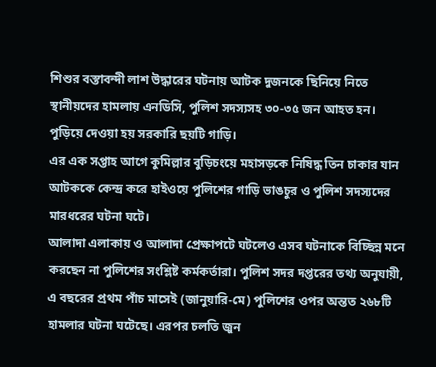শিশুর বস্তাবন্দী লাশ উদ্ধারের ঘটনায় আটক দুজনকে ছিনিয়ে নিতে স্থানীয়দের হামলায় এনডিসি, পুলিশ সদস্যসহ ৩০-৩৫ জন আহত হন। পুড়িয়ে দেওয়া হয় সরকারি ছয়টি গাড়ি।
এর এক সপ্তাহ আগে কুমিল্লার বুড়িচংয়ে মহাসড়কে নিষিদ্ধ তিন চাকার যান আটককে কেন্দ্র করে হাইওয়ে পুলিশের গাড়ি ভাঙচুর ও পুলিশ সদস্যদের মারধরের ঘটনা ঘটে।
আলাদা এলাকায় ও আলাদা প্রেক্ষাপটে ঘটলেও এসব ঘটনাকে বিচ্ছিন্ন মনে করছেন না পুলিশের সংশ্লিষ্ট কর্মকর্তারা। পুলিশ সদর দপ্তরের তথ্য অনুযায়ী, এ বছরের প্রথম পাঁচ মাসেই (জানুয়ারি-মে) পুলিশের ওপর অন্তত ২৬৮টি হামলার ঘটনা ঘটেছে। এরপর চলতি জুন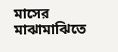মাসের মাঝামাঝিতে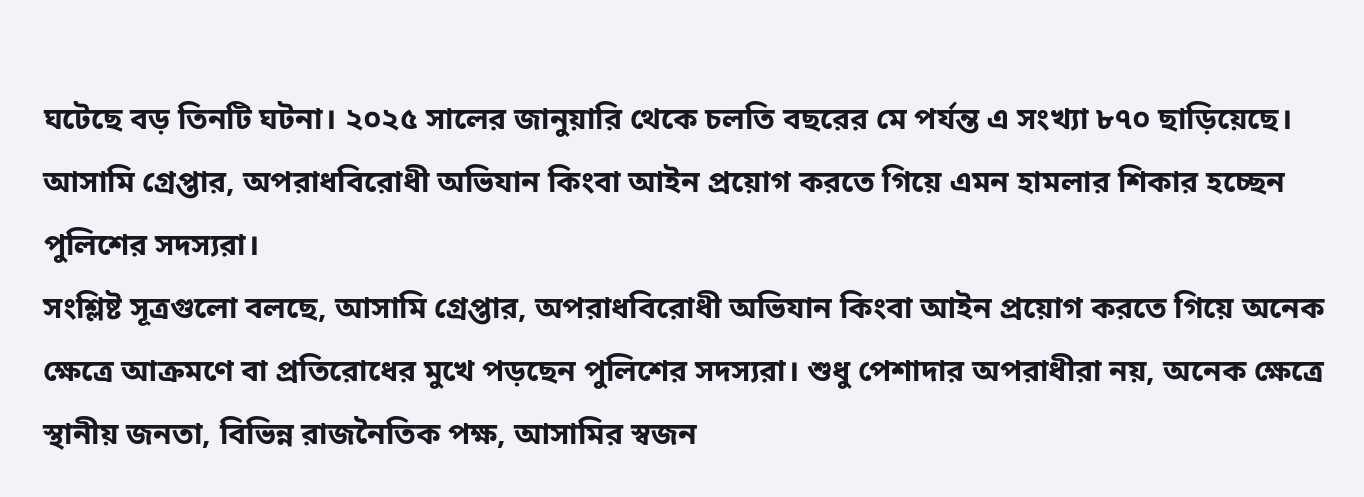ঘটেছে বড় তিনটি ঘটনা। ২০২৫ সালের জানুয়ারি থেকে চলতি বছরের মে পর্যন্ত এ সংখ্যা ৮৭০ ছাড়িয়েছে। আসামি গ্রেপ্তার, অপরাধবিরোধী অভিযান কিংবা আইন প্রয়োগ করতে গিয়ে এমন হামলার শিকার হচ্ছেন পুলিশের সদস্যরা।
সংশ্লিষ্ট সূত্রগুলো বলছে, আসামি গ্রেপ্তার, অপরাধবিরোধী অভিযান কিংবা আইন প্রয়োগ করতে গিয়ে অনেক ক্ষেত্রে আক্রমণে বা প্রতিরোধের মুখে পড়ছেন পুলিশের সদস্যরা। শুধু পেশাদার অপরাধীরা নয়, অনেক ক্ষেত্রে স্থানীয় জনতা, বিভিন্ন রাজনৈতিক পক্ষ, আসামির স্বজন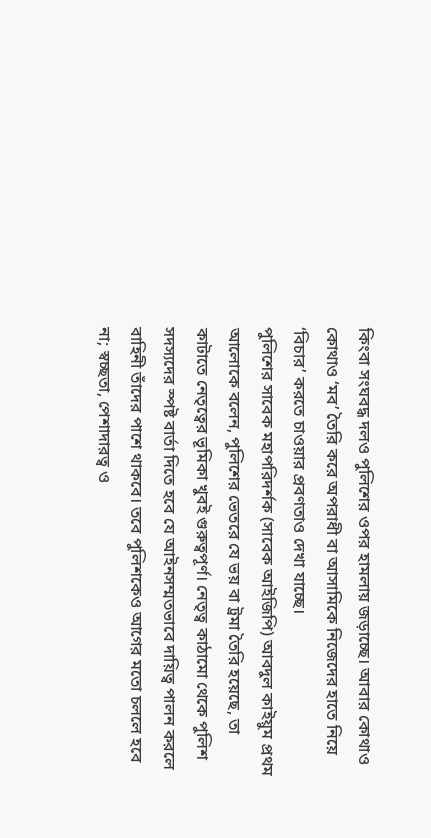কিংবা সংঘবদ্ধ দলও পুলিশের ওপর হামলায় জড়াচ্ছে। আবার কোথাও কোথাও ‘মব’ তৈরি করে অপরাধী বা আসামিকে নিজেদের হাতে নিয়ে ‘বিচার’ করতে চাওয়ার প্রবণতাও দেখা যাচ্ছে।
পুলিশের সাবেক মহাপরিদর্শক (সাবেক আইজিপি) আবদুল কাইয়ুম প্রথম আলোকে বলেন, পুলিশের ভেতরে যে ভয় বা ট্রমা তৈরি হয়েছে, তা কাটাতে নেতৃত্বের ভূমিকা খুবই গুরুত্বপূর্ণ। নেতৃত্ব কাঠামো থেকে পুলিশ সদস্যদের স্পষ্ট বার্তা দিতে হবে যে আইনসম্মতভাবে দায়িত্ব পালন করলে বাহিনী তাঁদের পাশে থাকবে। তবে পুলিশকেও আগের মতো চললে হবে না; স্বচ্ছতা, পেশাদারত্ব ও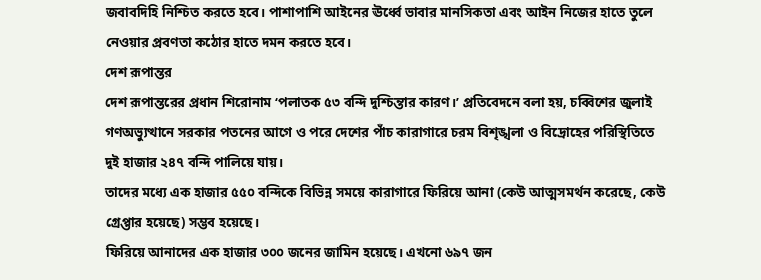জবাবদিহি নিশ্চিত করতে হবে। পাশাপাশি আইনের ঊর্ধ্বে ভাবার মানসিকতা এবং আইন নিজের হাতে তুলে নেওয়ার প্রবণতা কঠোর হাতে দমন করতে হবে।
দেশ রূপান্তর
দেশ রূপান্তরের প্রধান শিরোনাম ‘পলাতক ৫৩ বন্দি দুশ্চিন্তার কারণ।’ প্রতিবেদনে বলা হয়, চব্বিশের জুলাই গণঅভ্যুত্থানে সরকার পতনের আগে ও পরে দেশের পাঁচ কারাগারে চরম বিশৃঙ্খলা ও বিদ্রোহের পরিস্থিতিতে দুই হাজার ২৪৭ বন্দি পালিয়ে যায়।
তাদের মধ্যে এক হাজার ৫৫০ বন্দিকে বিভিন্ন সময়ে কারাগারে ফিরিয়ে আনা (কেউ আত্মসমর্থন করেছে, কেউ গ্রেপ্তার হয়েছে) সম্ভব হয়েছে।
ফিরিয়ে আনাদের এক হাজার ৩০০ জনের জামিন হয়েছে। এখনো ৬৯৭ জন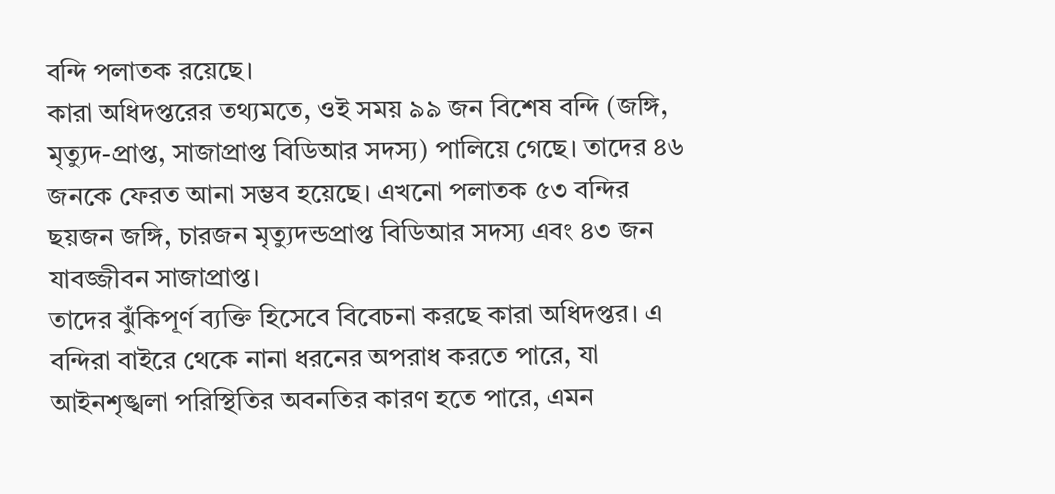বন্দি পলাতক রয়েছে।
কারা অধিদপ্তরের তথ্যমতে, ওই সময় ৯৯ জন বিশেষ বন্দি (জঙ্গি, মৃত্যুদ-প্রাপ্ত, সাজাপ্রাপ্ত বিডিআর সদস্য) পালিয়ে গেছে। তাদের ৪৬ জনকে ফেরত আনা সম্ভব হয়েছে। এখনো পলাতক ৫৩ বন্দির ছয়জন জঙ্গি, চারজন মৃত্যুদন্ডপ্রাপ্ত বিডিআর সদস্য এবং ৪৩ জন যাবজ্জীবন সাজাপ্রাপ্ত।
তাদের ঝুঁকিপূর্ণ ব্যক্তি হিসেবে বিবেচনা করছে কারা অধিদপ্তর। এ বন্দিরা বাইরে থেকে নানা ধরনের অপরাধ করতে পারে, যা আইনশৃঙ্খলা পরিস্থিতির অবনতির কারণ হতে পারে, এমন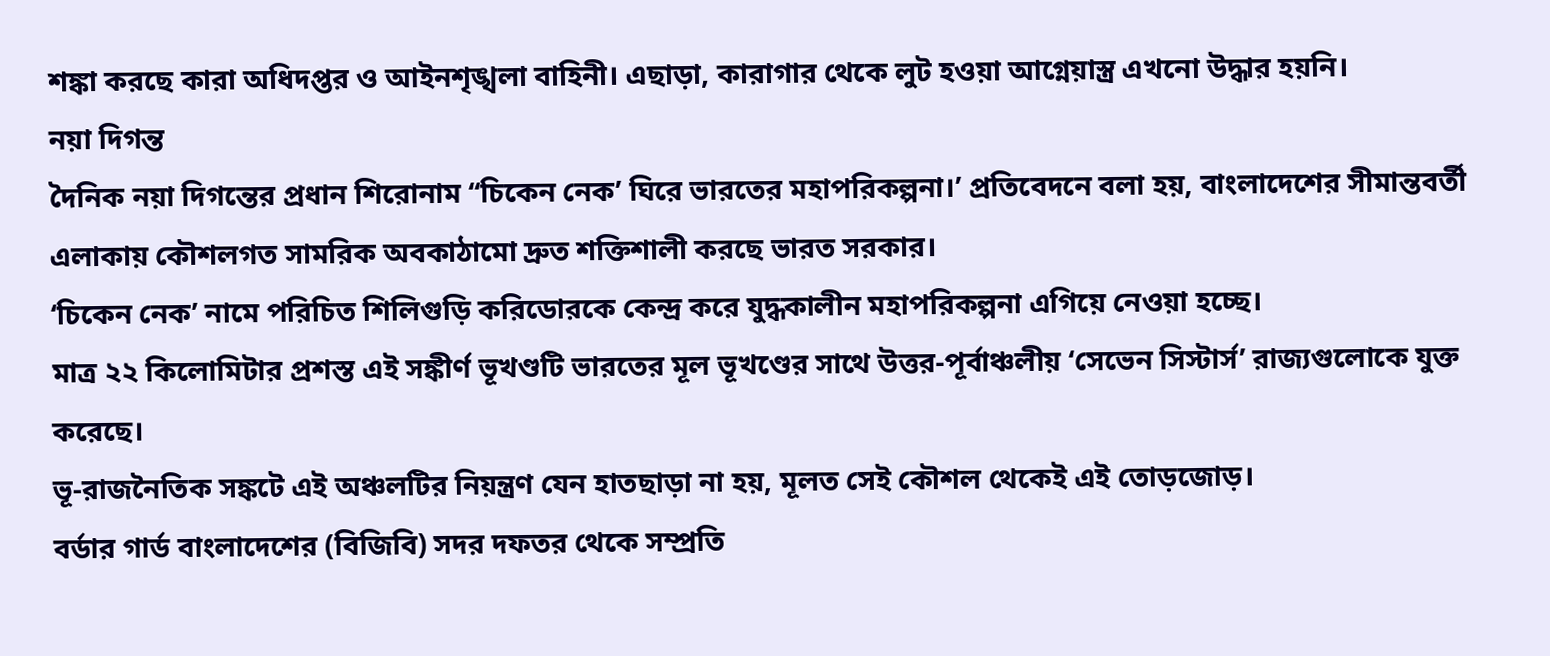শঙ্কা করছে কারা অধিদপ্তর ও আইনশৃঙ্খলা বাহিনী। এছাড়া, কারাগার থেকে লুট হওয়া আগ্নেয়াস্ত্র এখনো উদ্ধার হয়নি।
নয়া দিগন্ত
দৈনিক নয়া দিগন্তের প্রধান শিরোনাম ‘‘চিকেন নেক’ ঘিরে ভারতের মহাপরিকল্পনা।’ প্রতিবেদনে বলা হয়, বাংলাদেশের সীমান্তবর্তী এলাকায় কৌশলগত সামরিক অবকাঠামো দ্রুত শক্তিশালী করছে ভারত সরকার।
‘চিকেন নেক’ নামে পরিচিত শিলিগুড়ি করিডোরকে কেন্দ্র করে যুদ্ধকালীন মহাপরিকল্পনা এগিয়ে নেওয়া হচ্ছে।
মাত্র ২২ কিলোমিটার প্রশস্ত এই সঙ্কীর্ণ ভূখণ্ডটি ভারতের মূল ভূখণ্ডের সাথে উত্তর-পূর্বাঞ্চলীয় ‘সেভেন সিস্টার্স’ রাজ্যগুলোকে যুক্ত করেছে।
ভূ-রাজনৈতিক সঙ্কটে এই অঞ্চলটির নিয়ন্ত্রণ যেন হাতছাড়া না হয়, মূলত সেই কৌশল থেকেই এই তোড়জোড়।
বর্ডার গার্ড বাংলাদেশের (বিজিবি) সদর দফতর থেকে সম্প্রতি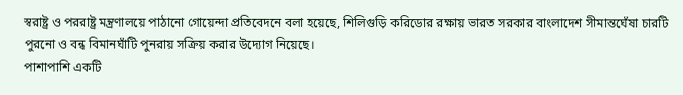স্বরাষ্ট্র ও পররাষ্ট্র মন্ত্রণালয়ে পাঠানো গোয়েন্দা প্রতিবেদনে বলা হয়েছে, শিলিগুড়ি করিডোর রক্ষায় ভারত সরকার বাংলাদেশ সীমান্তঘেঁষা চারটি পুরনো ও বন্ধ বিমানঘাঁটি পুনরায় সক্রিয় করার উদ্যোগ নিয়েছে।
পাশাপাশি একটি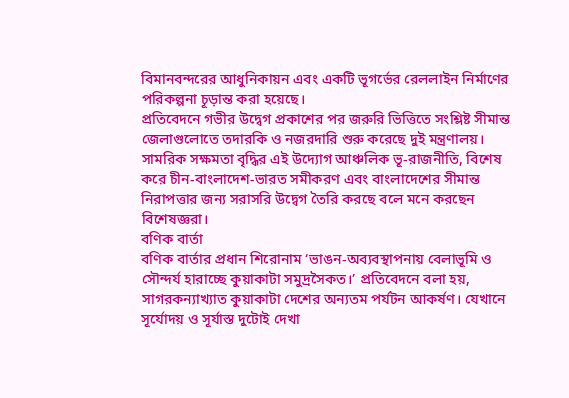বিমানবন্দরের আধুনিকায়ন এবং একটি ভূগর্ভের রেললাইন নির্মাণের পরিকল্পনা চূড়ান্ত করা হয়েছে।
প্রতিবেদনে গভীর উদ্বেগ প্রকাশের পর জরুরি ভিত্তিতে সংশ্লিষ্ট সীমান্ত জেলাগুলোতে তদারকি ও নজরদারি শুরু করেছে দুই মন্ত্রণালয়।
সামরিক সক্ষমতা বৃদ্ধির এই উদ্যোগ আঞ্চলিক ভূ-রাজনীতি, বিশেষ করে চীন-বাংলাদেশ-ভারত সমীকরণ এবং বাংলাদেশের সীমান্ত নিরাপত্তার জন্য সরাসরি উদ্বেগ তৈরি করছে বলে মনে করছেন বিশেষজ্ঞরা।
বণিক বার্তা
বণিক বার্তার প্রধান শিরোনাম ‘ভাঙন-অব্যবস্থাপনায় বেলাভূমি ও সৌন্দর্য হারাচ্ছে কুয়াকাটা সমুদ্রসৈকত।’ প্রতিবেদনে বলা হয়, সাগরকন্যাখ্যাত কুয়াকাটা দেশের অন্যতম পর্যটন আকর্ষণ। যেখানে সূর্যোদয় ও সূর্যাস্ত দুটোই দেখা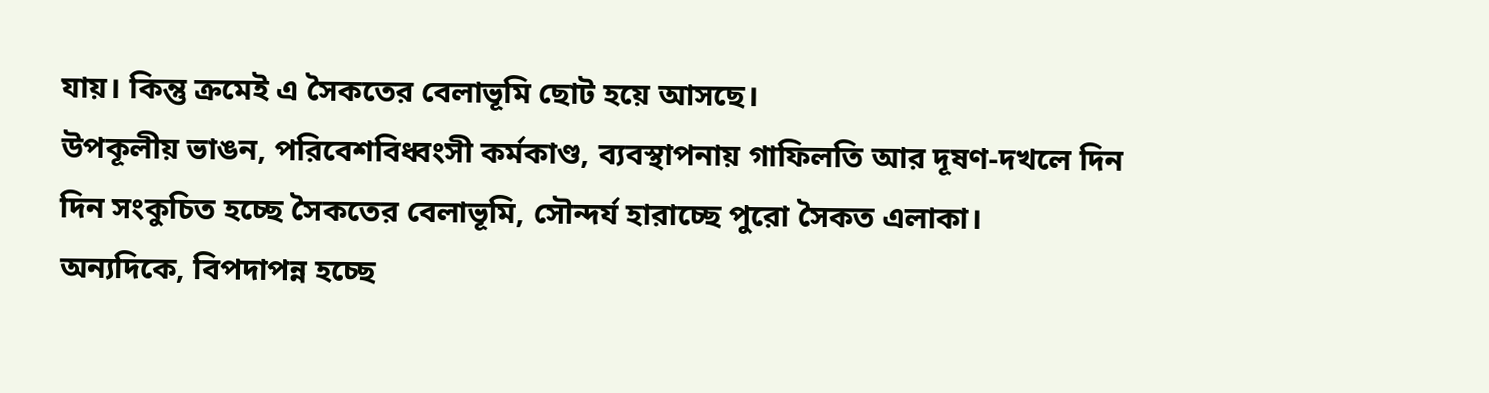যায়। কিন্তু ক্রমেই এ সৈকতের বেলাভূমি ছোট হয়ে আসছে।
উপকূলীয় ভাঙন, পরিবেশবিধ্বংসী কর্মকাণ্ড, ব্যবস্থাপনায় গাফিলতি আর দূষণ-দখলে দিন দিন সংকুচিত হচ্ছে সৈকতের বেলাভূমি, সৌন্দর্য হারাচ্ছে পুরো সৈকত এলাকা।
অন্যদিকে, বিপদাপন্ন হচ্ছে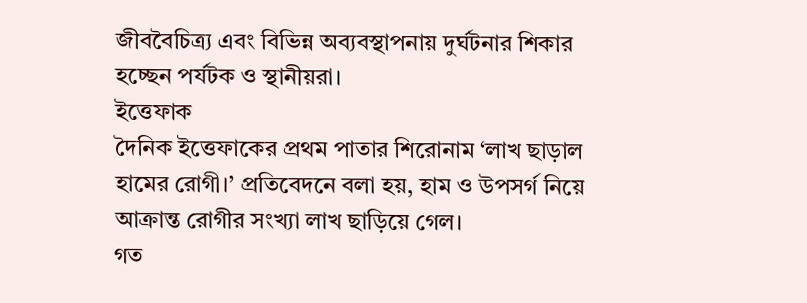জীববৈচিত্র্য এবং বিভিন্ন অব্যবস্থাপনায় দুর্ঘটনার শিকার হচ্ছেন পর্যটক ও স্থানীয়রা।
ইত্তেফাক
দৈনিক ইত্তেফাকের প্রথম পাতার শিরোনাম ‘লাখ ছাড়াল হামের রোগী।’ প্রতিবেদনে বলা হয়, হাম ও উপসর্গ নিয়ে আক্রান্ত রোগীর সংখ্যা লাখ ছাড়িয়ে গেল।
গত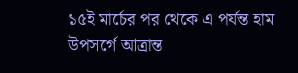১৫ই মার্চের পর থেকে এ পর্যন্ত হাম উপসর্গে আত্রান্ত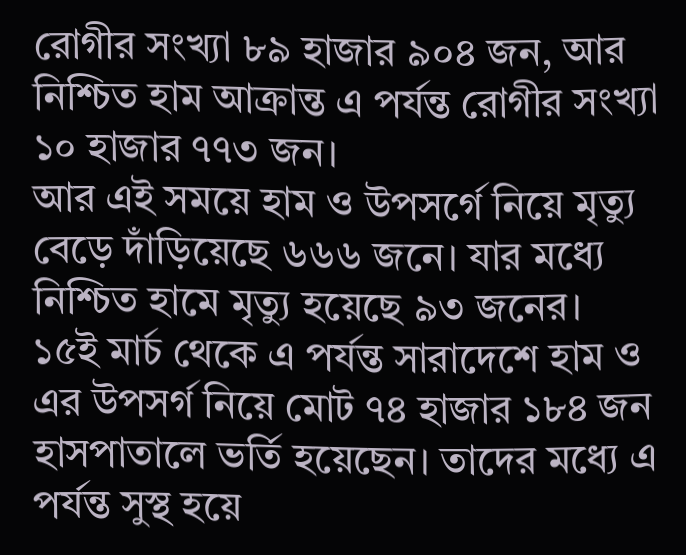রোগীর সংখ্যা ৮৯ হাজার ৯০৪ জন, আর নিশ্চিত হাম আক্রান্ত এ পর্যন্ত রোগীর সংখ্যা ১০ হাজার ৭৭৩ জন।
আর এই সময়ে হাম ও উপসর্গে নিয়ে মৃত্যু বেড়ে দাঁড়িয়েছে ৬৬৬ জনে। যার মধ্যে নিশ্চিত হামে মৃত্যু হয়েছে ৯৩ জনের।
১৫ই মার্চ থেকে এ পর্যন্ত সারাদেশে হাম ও এর উপসর্গ নিয়ে মোট ৭৪ হাজার ১৮৪ জন হাসপাতালে ভর্তি হয়েছেন। তাদের মধ্যে এ পর্যন্ত সুস্থ হয়ে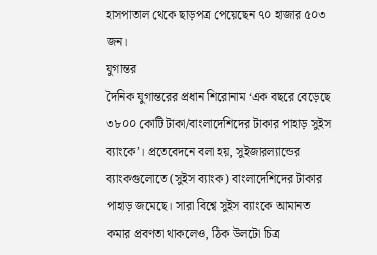হাসপাতাল থেকে ছাড়পত্র পেয়েছেন ৭০ হাজার ৫০৩ জন।
যুগান্তর
দৈনিক যুগান্তরের প্রধান শিরোনাম ‘এক বছরে বেড়েছে ৩৮০০ কোটি টাকা/বাংলাদেশিদের টাকার পাহাড় সুইস ব্যাংকে’। প্রতেবেদনে বলা হয়, সুইজারল্যান্ডের ব্যাংকগুলোতে (সুইস ব্যাংক) বাংলাদেশিদের টাকার পাহাড় জমেছে। সারা বিশ্বে সুইস ব্যাংকে আমানত কমার প্রবণতা থাকলেও, ঠিক উলটো চিত্র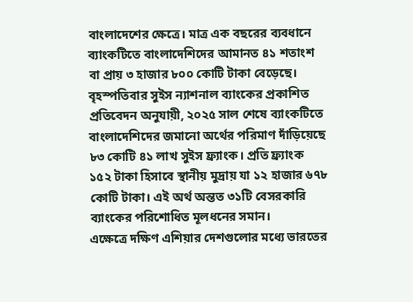বাংলাদেশের ক্ষেত্রে। মাত্র এক বছরের ব্যবধানে ব্যাংকটিতে বাংলাদেশিদের আমানত ৪১ শতাংশ বা প্রায় ৩ হাজার ৮০০ কোটি টাকা বেড়েছে।
বৃহস্পতিবার সুইস ন্যাশনাল ব্যাংকের প্রকাশিত প্রতিবেদন অনুযায়ী, ২০২৫ সাল শেষে ব্যাংকটিতে বাংলাদেশিদের জমানো অর্থের পরিমাণ দাঁড়িয়েছে ৮৩ কোটি ৪১ লাখ সুইস ফ্র্যাংক। প্রতি ফ্র্যাংক ১৫২ টাকা হিসাবে স্থানীয় মুদ্রায় যা ১২ হাজার ৬৭৮ কোটি টাকা। এই অর্থ অন্তত ৩১টি বেসরকারি ব্যাংকের পরিশোধিত মূলধনের সমান।
এক্ষেত্রে দক্ষিণ এশিয়ার দেশগুলোর মধ্যে ভারতের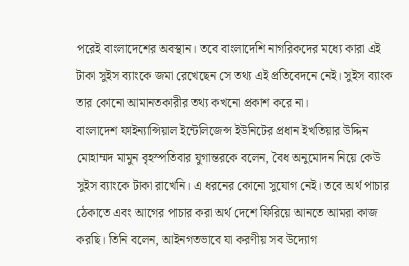পরেই বাংলাদেশের অবস্থান। তবে বাংলাদেশি নাগরিকদের মধ্যে কারা এই টাকা সুইস ব্যাংকে জমা রেখেছেন সে তথ্য এই প্রতিবেদনে নেই। সুইস ব্যাংক তার কোনো আমানতকারীর তথ্য কখনো প্রকাশ করে না।
বাংলাদেশ ফাইন্যান্সিয়াল ইন্টেলিজেন্স ইউনিটের প্রধান ইখতিয়ার উদ্দিন মোহাম্মদ মামুন বৃহস্পতিবার যুগান্তরকে বলেন, বৈধ অনুমোদন নিয়ে কেউ সুইস ব্যাংকে টাকা রাখেনি। এ ধরনের কোনো সুযোগ নেই। তবে অর্থ পাচার ঠেকাতে এবং আগের পাচার করা অর্থ দেশে ফিরিয়ে আনতে আমরা কাজ করছি। তিনি বলেন, আইনগতভাবে যা করণীয় সব উদ্যোগ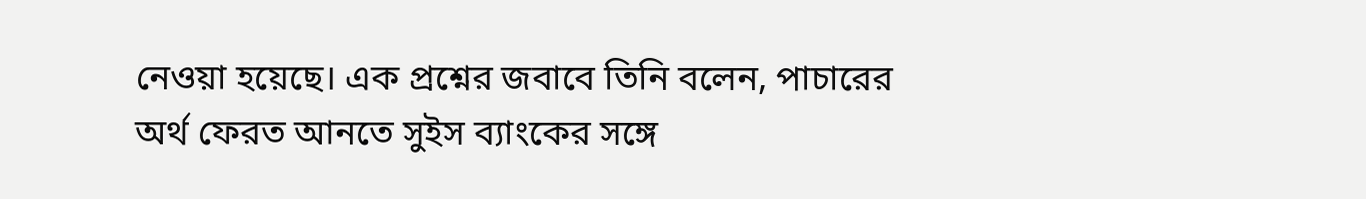নেওয়া হয়েছে। এক প্রশ্নের জবাবে তিনি বলেন, পাচারের অর্থ ফেরত আনতে সুইস ব্যাংকের সঙ্গে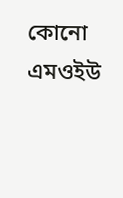কোনো এমওইউ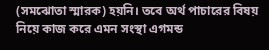(সমঝোতা স্মারক) হয়নি। তবে অর্থ পাচারের বিষয় নিয়ে কাজ করে এমন সংস্থা এগমন্ড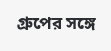গ্রুপের সঙ্গে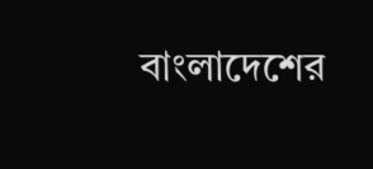বাংলাদেশের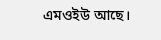এমওইউ আছে।